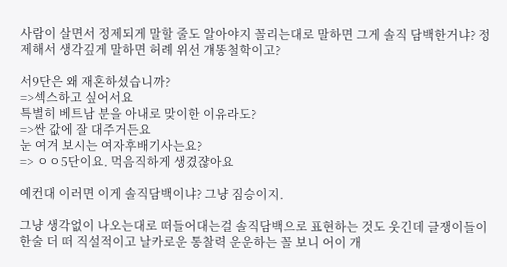사람이 살면서 정제되게 말할 줄도 알아야지 꼴리는대로 말하면 그게 솔직 담백한거냐? 정제해서 생각깊게 말하면 허례 위선 걔똥철학이고?

서9단은 왜 재혼하셨습니까?
=>섹스하고 싶어서요
특별히 베트남 분을 아내로 맞이한 이유라도?
=>싼 값에 잘 대주거든요
눈 여겨 보시는 여자후배기사는요?
=> ㅇㅇ5단이요. 먹음직하게 생겼쟎아요

예컨대 이러면 이게 솔직담백이냐? 그냥 짐승이지.

그냥 생각없이 나오는대로 떠들어대는걸 솔직담백으로 표현하는 것도 웃긴데 글쟁이들이 한술 더 떠 직설적이고 날카로운 통찰력 운운하는 꼴 보니 어이 개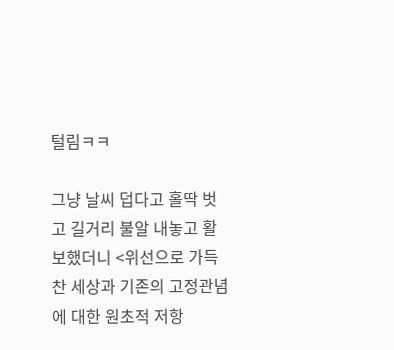털림ㅋㅋ

그냥 날씨 덥다고 홀딱 벗고 길거리 불알 내놓고 활보했더니 <위선으로 가득찬 세상과 기존의 고정관념에 대한 원초적 저항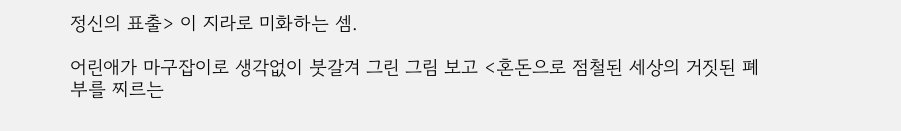정신의 표출> 이 지라로 미화하는 셈.

어린애가 마구잡이로 생각없이 붓갈겨 그린 그림 보고 <혼돈으로 점철된 세상의 거짓된 폐부를 찌르는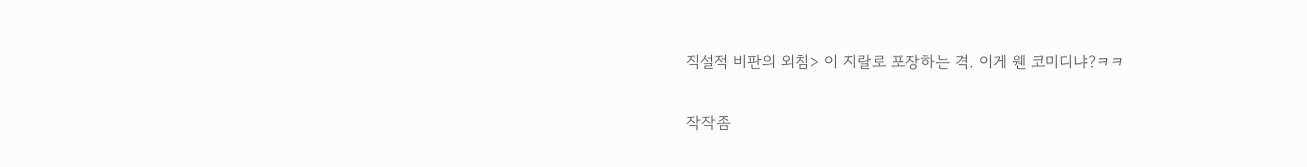직설적 비판의 외침> 이 지랄로 포장하는 격. 이게 웬 코미디냐?ㅋㅋ

작작좀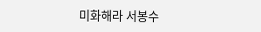미화해라 서봉수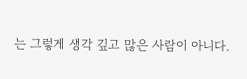는 그렇게 생각 깊고 많은 사람이 아니다.